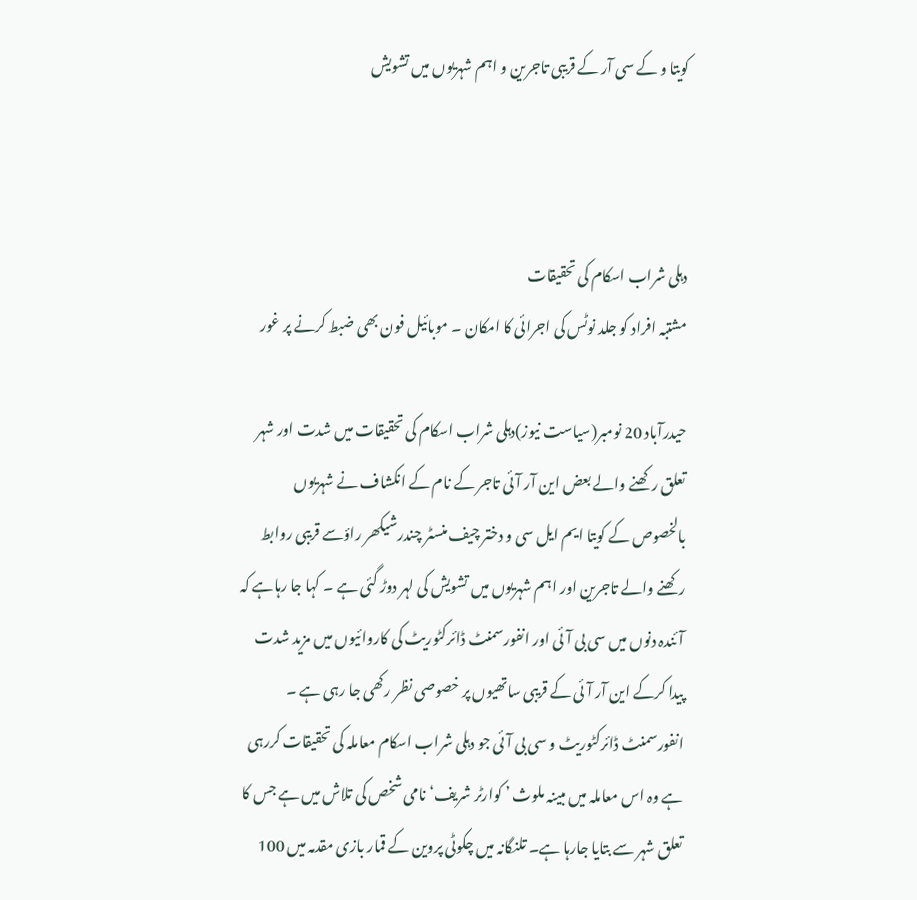کویتا و کے سی آر کے قریبی تاجرین و اہم شہریوں میں تشویش



دہلی شراب اسکام کی تحقیقات
مشتبہ افراد کو جلد نوٹس کی اجرائی کا امکان ۔ موبائیل فون بھی ضبط کرنے پر غور

حیدرآباد 20 نومبر(سیاست نیوز)دہلی شراب اسکام کی تحقیقات میں شدت اور شہر تعلق رکھنے والے بعض این آر آئی تاجر کے نام کے انکشاف نے شہریوں بالخصوص کے کویتا ایم ایل سی و دختر چیف منسٹر چندرشیکھر راؤسے قریبی روابط رکھنے والے تاجرین اور اہم شہریوں میں تشویش کی لہر دوڑ گئی ہے ۔ کہا جا رہاہے کہ آئندہ دنوں میں سی بی آئی اور انفورسمنٹ ڈائرکٹوریٹ کی کاروائیوں میں مزید شدت پیدا کرکے این آر آئی کے قریبی ساتھیوں پر خصوصی نظر رکھی جا رہی ہے ۔ انفورسمنٹ ڈائرکٹوریٹ و سی بی آئی جو دہلی شراب اسکام معاملہ کی تحقیقات کررہی ہے وہ اس معاملہ میں مبینہ ملوث ’ کوارٹر شریف‘ نامی شخص کی تلاش میں ہے جس کا تعلق شہر سے بتایا جارہا ہے۔ تلنگانہ میں چکوٹی پروین کے قمار بازی مقدمہ میں 100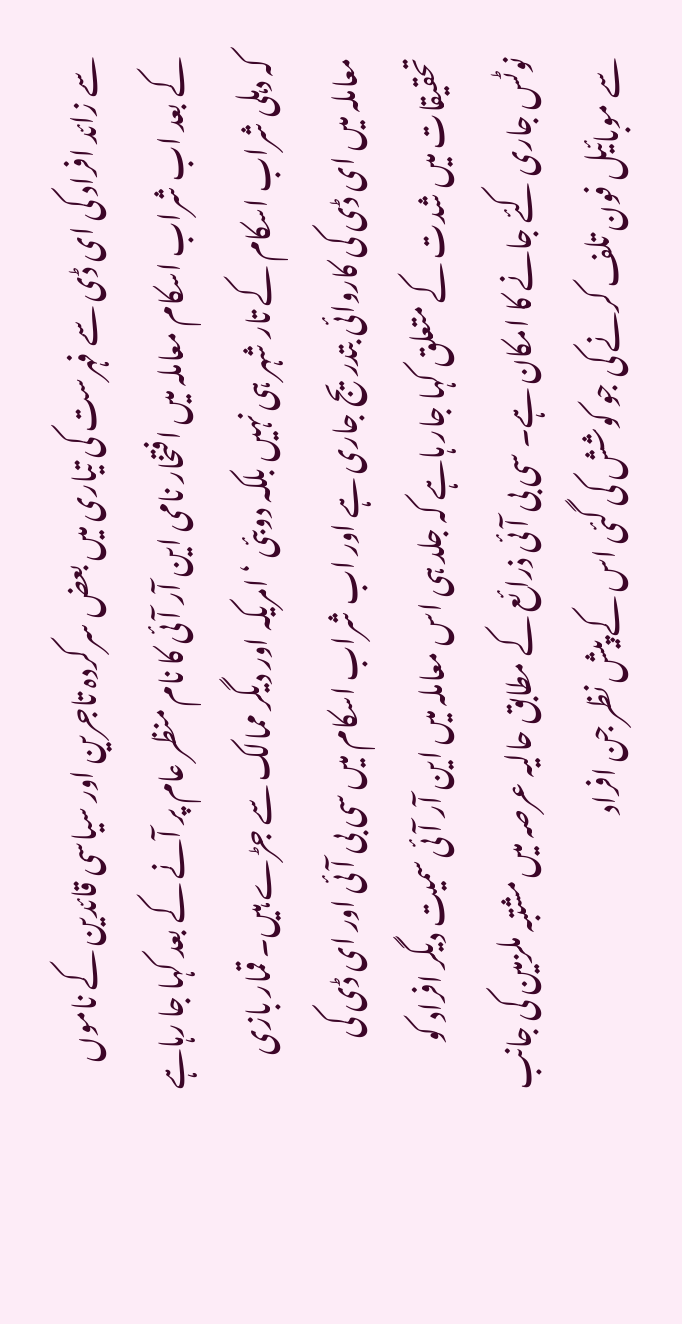سے زائد افراد کی ای ڈی سے فہرست کی تیاری میں بعض سرکردہ تاجرین اور سیاسی قائدین کے ناموں کے بعد اب شراب اسکام معاملہ میں افتخار نامی این آر آئی کا نام منظر عام پر آنے کے بعد کہا جا رہاہے کہ دہلی شراب اسکام کے تار شہر ہی نہیں بلکہ دوبئی ‘ امریکہ اور دیگر ممالک سے جڑے ہیں۔ قمار بازی معاملہ میں ای ڈی کی کاروائی بتدریج جاری ہے اور اب شراب اسکام میں سی بی آئی اور ای ڈی کی تحقیقات میں شدت کے متعلق کہا جار ہاہے کہ جلد ہی اس معاملہ میں این آر آئی سمیت دیگر افراد کو نوٹس جاری کئے جانے کا امکان ہے۔ سی بی آئی ذرائع کے مطابق حالیہ عرصہ میں مشتبہ ملزمین کی جانب سے موبائیل فون تلف کرنے کی جو کوشش کی گئی اس کے پیش نظر جن افراد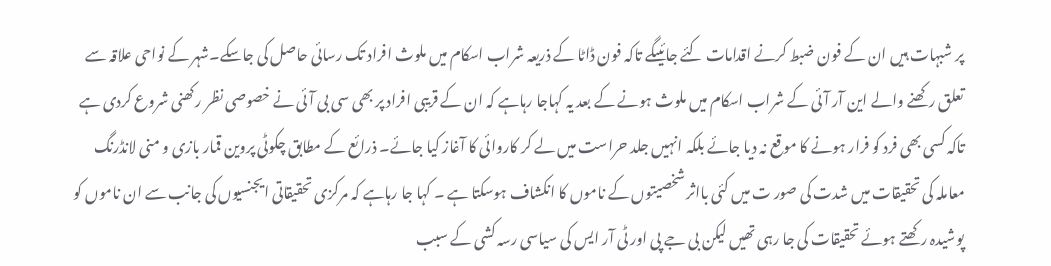پر شبہات ہیں ان کے فون ضبط کرنے اقدامات کئے جائیںگے تاکہ فون ڈاٹا کے ذریعہ شراب اسکام میں ملوث افراد تک رسائی حاصل کی جاسکے۔شہر کے نواحی علاقہ سے تعلق رکھنے والے این آر آئی کے شراب اسکام میں ملوث ہونے کے بعد یہ کہاجا رہاہے کہ ان کے قریبی افراد پر بھی سی بی آئی نے خصوصی نظر رکھنی شروع کردی ہے تاکہ کسی بھی فرد کو فرار ہونے کا موقع نہ دیا جائے بلکہ انہیں جلد حراست میں لے کر کاروائی کا آغاز کیا جائے۔ ذرائع کے مطابق چکوٹی پروین قمار بازی و منی لانڈرنگ معاملہ کی تحقیقات میں شدت کی صور ت میں کئی بااثر شخصیتوں کے ناموں کا انکشاف ہوسکتا ہے ۔ کہا جا رہاہے کہ مرکزی تحقیقاتی ایجنسیوں کی جانب سے ان ناموں کو پوشیدہ رکھتے ہوئے تحقیقات کی جا رہی تھیں لیکن بی جے پی اور ٹی آر ایس کی سیاسی رسہ کشی کے سبب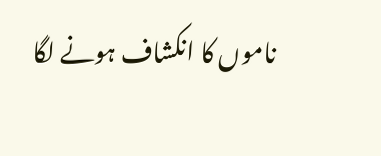ناموں کا انکشاف ہونے لگا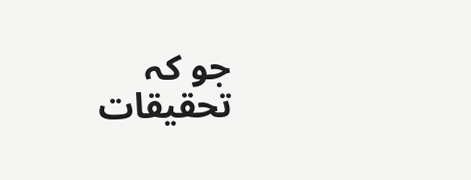جو کہ تحقیقات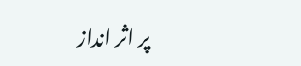پر اثر انداز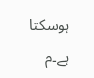ہوسکتا ہے۔م